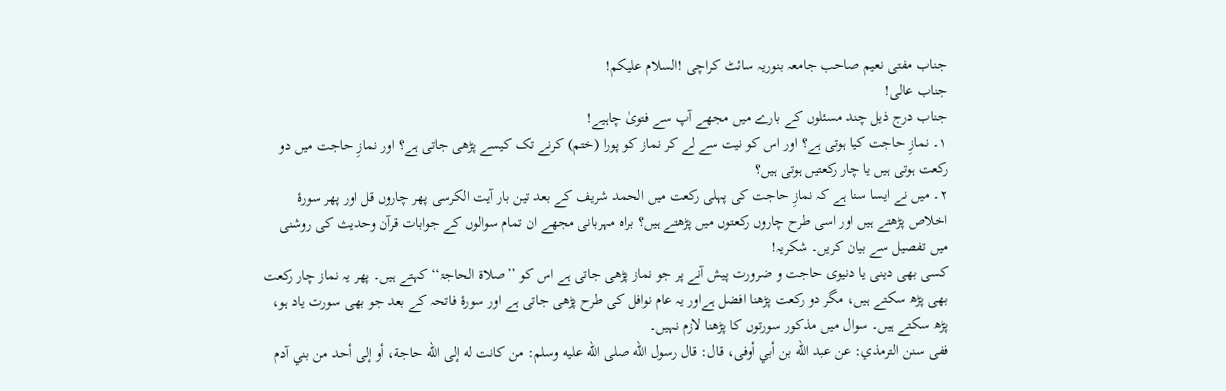جناب مفتی نعیم صاحب جامعہ بنوریہ سائٹ کراچی !السلام علیکم!
جناب عالی!
جناب درج ذیل چند مسئلوں کے بارے میں مجھے آپ سے فتویٰ چاہیے!
۱۔ نمازِ حاجت کیا ہوتی ہے؟ اور اس کو نیت سے لے کر نماز کو پورا (ختم) کرنے تک کیسے پڑھی جاتی ہے؟ اور نمازِ حاجت میں دو رکعت ہوتی ہیں یا چار رکعتیں ہوتی ہیں؟
۲۔ میں نے ایسا سنا ہے کہ نمازِ حاجت کی پہلی رکعت میں الحمد شریف کے بعد تین بار آیت الکرسی پھر چاروں قل اور پھر سورۂ اخلاص پڑھتے ہیں اور اسی طرح چاروں رکعتوں میں پڑھتے ہیں؟ براہ مہربانی مجھے ان تمام سوالوں کے جوابات قرآن وحدیث کی روشنی میں تفصیل سے بیان کریں۔ شکریہ!
کسی بھی دینی یا دنیوی حاجت و ضرورت پیش آنے پر جو نماز پڑھی جاتی ہے اس کو ’’صلاۃ الحاجۃ‘‘ کہتے ہیں۔ پھر یہ نماز چار رکعت بھی پڑھ سکتے ہیں، مگر دو رکعت پڑھنا افضل ہےاور یہ عام نوافل کی طرح پڑھی جاتی ہے اور سورۂ فاتحہ کے بعد جو بھی سورت یاد ہو، پڑھ سکتے ہیں۔ سوال میں مذکور سورتوں کا پڑھنا لازم نہیں۔
ففی سنن الترمذي: عن عبد الله بن أبي أوفى، قال: قال رسول الله صلى الله عليه وسلم: من كانت له إلى الله حاجة، أو إلى أحد من بني آدم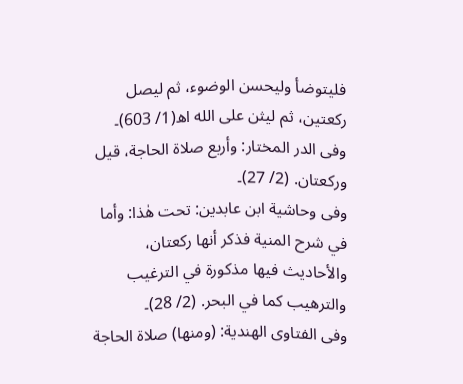فليتوضأ وليحسن الوضوء، ثم ليصل ركعتين، ثم ليثن على الله اھ(1/ 603)۔
وفی الدر المختار: وأربع صلاة الحاجة، قيل وركعتان. (2/ 27)۔
وفی وحاشية ابن عابدين: تحت هٰذا: وأما في شرح المنية فذكر أنها ركعتان، والأحاديث فيها مذكورة في الترغيب والترهيب كما في البحر. (2/ 28)۔
وفی الفتاوى الهندية: (ومنها) صلاة الحاجة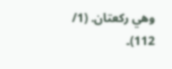وهي ركعتان. (1/ 112)۔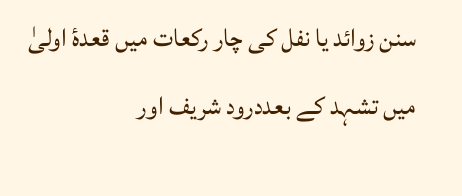سنن زوائد یا نفل کی چار رکعات میں قعدۂ اولیٰ میں تشہد کے بعددرود شریف اور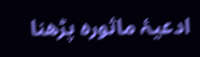ادعیۂ ماثورہ پڑھنا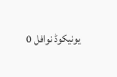یونیکوڈ نوافل 0